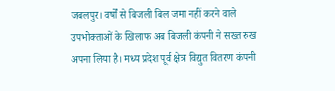जबलपुर। वर्षों से बिजली बिल जमा नहीं करने वाले उपभोक्ताओं के खिलाफ अब बिजली कंपनी ने सख्त रुख अपना लिया है। मध्य प्रदेश पूर्व क्षेत्र विद्युत वितरण कंपनी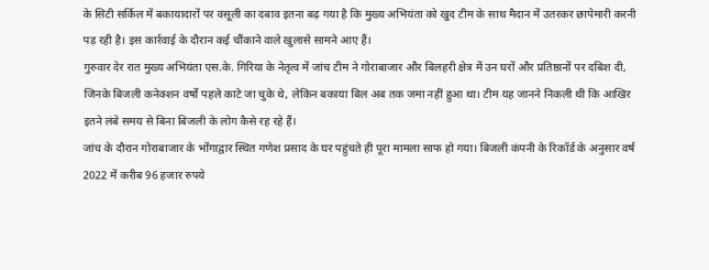के सिटी सर्किल में बकायादारों पर वसूली का दबाव इतना बढ़ गया है कि मुख्य अभियंता को खुद टीम के साथ मैदान में उतरकर छापेमारी करनी पड़ रही है। इस कार्रवाई के दौरान कई चौंकाने वाले खुलासे सामने आए हैं।
गुरुवार देर रात मुख्य अभियंता एस.के. गिरिया के नेतृत्व में जांच टीम ने गोराबाजार और बिलहरी क्षेत्र में उन घरों और प्रतिष्ठानों पर दबिश दी, जिनके बिजली कनेक्शन वर्षों पहले काटे जा चुके थे, लेकिन बकाया बिल अब तक जमा नहीं हुआ था। टीम यह जानने निकली थी कि आखिर इतने लंबे समय से बिना बिजली के लोग कैसे रह रहे हैं।
जांच के दौरान गोराबाजार के भोंगाद्वार स्थित गणेश प्रसाद के घर पहुंचते ही पूरा मामला साफ हो गया। बिजली कंपनी के रिकॉर्ड के अनुसार वर्ष 2022 में करीब 96 हजार रुपये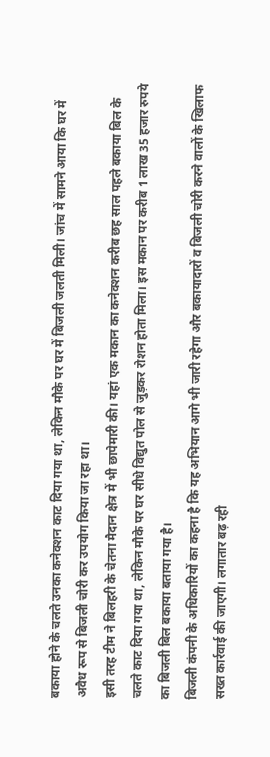बकाया होने के चलते उनका कनेक्शन काट दिया गया था, लेकिन मौके पर घर में बिजली जलती मिली। जांच में सामने आया कि घर में अवैध रूप से बिजली चोरी कर उपयोग किया जा रहा था।
इसी तरह टीम ने बिलहरी के चेतना मैदान क्षेत्र में भी छापेमारी की। यहां एक मकान का कनेक्शन करीब छह साल पहले बकाया बिल के चलते काट दिया गया था, लेकिन मौके पर घर सीधे विद्युत पोल से जुड़कर रोशन होता मिला। इस मकान पर करीब 1 लाख 35 हजार रुपये का बिजली बिल बकाया बताया गया है।
बिजली कंपनी के अधिकारियों का कहना है कि यह अभियान आगे भी जारी रहेगा और बकायादारों व बिजली चोरी करने वालों के खिलाफ सख्त कार्रवाई की जाएगी। लगातार बढ़ रही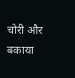चोरी और बकाया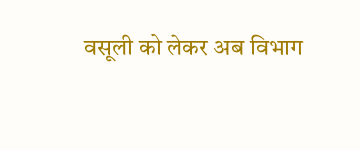वसूली को लेकर अब विभाग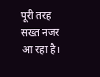पूरी तरह सख्त नजर आ रहा है।